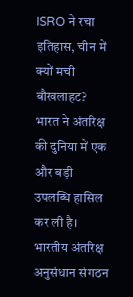ISRO ने रचा इतिहास, चीन में क्यों मची बौखलाहट?
भारत ने अंतरिक्ष की दुनिया में एक और बड़ी उपलब्धि हासिल कर ली है। भारतीय अंतरिक्ष अनुसंधान संगठन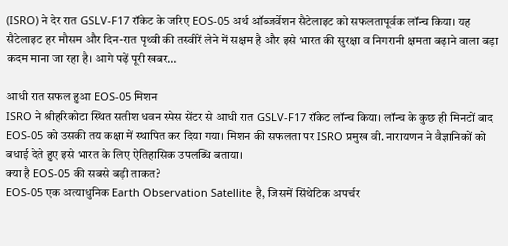(ISRO) ने देर रात GSLV-F17 रॉकेट के जरिए EOS-05 अर्थ ऑब्जर्वेशन सैटेलाइट को सफलतापूर्वक लॉन्च किया। यह सैटेलाइट हर मौसम और दिन-रात पृथ्वी की तस्वीरें लेने में सक्षम है और इसे भारत की सुरक्षा व निगरानी क्षमता बढ़ाने वाला बड़ा कदम माना जा रहा है। आगे पढ़ें पूरी खबर…

आधी रात सफल हुआ EOS-05 मिशन
ISRO ने श्रीहरिकोटा स्थित सतीश धवन स्पेस सेंटर से आधी रात GSLV-F17 रॉकेट लॉन्च किया। लॉन्च के कुछ ही मिनटों बाद EOS-05 को उसकी तय कक्षा में स्थापित कर दिया गया। मिशन की सफलता पर ISRO प्रमुख वी. नारायणन ने वैज्ञानिकों को बधाई देते हुए इसे भारत के लिए ऐतिहासिक उपलब्धि बताया।
क्या है EOS-05 की सबसे बड़ी ताकत?
EOS-05 एक अत्याधुनिक Earth Observation Satellite है, जिसमें सिंथेटिक अपर्चर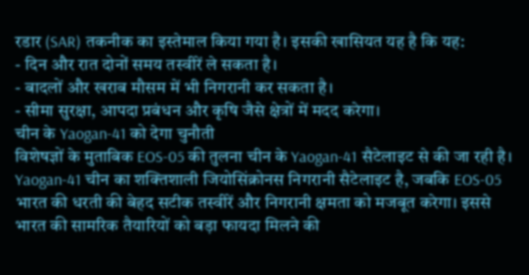रडार (SAR) तकनीक का इस्तेमाल किया गया है। इसकी खासियत यह है कि यह:
- दिन और रात दोनों समय तस्वीरें ले सकता है।
- बादलों और खराब मौसम में भी निगरानी कर सकता है।
- सीमा सुरक्षा, आपदा प्रबंधन और कृषि जैसे क्षेत्रों में मदद करेगा।
चीन के Yaogan-41 को देगा चुनौती
विशेषज्ञों के मुताबिक EOS-05 की तुलना चीन के Yaogan-41 सैटेलाइट से की जा रही है। Yaogan-41 चीन का शक्तिशाली जियोसिंक्रोनस निगरानी सैटेलाइट है, जबकि EOS-05 भारत की धरती की बेहद सटीक तस्वीरें और निगरानी क्षमता को मजबूत करेगा। इससे भारत की सामरिक तैयारियों को बड़ा फायदा मिलने की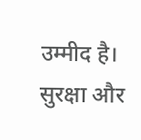उम्मीद है।
सुरक्षा और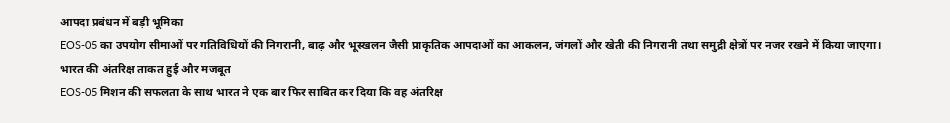आपदा प्रबंधन में बड़ी भूमिका
EOS-05 का उपयोग सीमाओं पर गतिविधियों की निगरानी, बाढ़ और भूस्खलन जैसी प्राकृतिक आपदाओं का आकलन, जंगलों और खेती की निगरानी तथा समुद्री क्षेत्रों पर नजर रखने में किया जाएगा।
भारत की अंतरिक्ष ताकत हुई और मजबूत
EOS-05 मिशन की सफलता के साथ भारत ने एक बार फिर साबित कर दिया कि वह अंतरिक्ष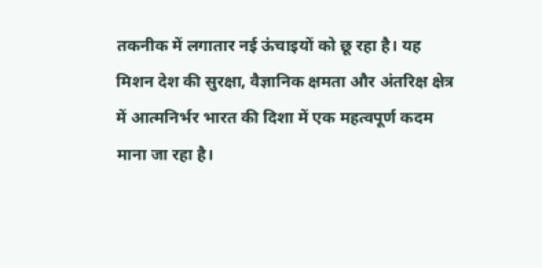तकनीक में लगातार नई ऊंचाइयों को छू रहा है। यह मिशन देश की सुरक्षा, वैज्ञानिक क्षमता और अंतरिक्ष क्षेत्र में आत्मनिर्भर भारत की दिशा में एक महत्वपूर्ण कदम माना जा रहा है।